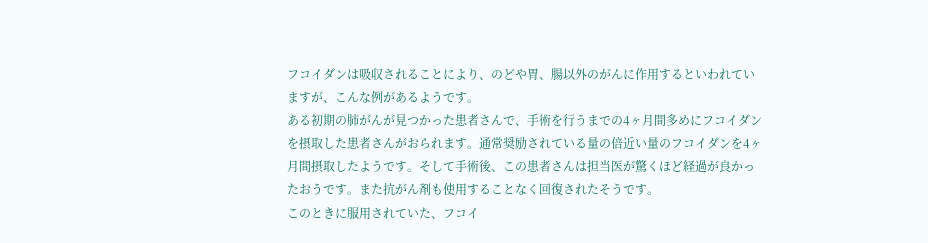フコイダンは吸収されることにより、のどや胃、腸以外のがんに作用するといわれていますが、こんな例があるようです。
ある初期の肺がんが見つかった患者さんで、手術を行うまでの4ヶ月間多めにフコイダンを摂取した患者さんがおられます。通常奨励されている量の倍近い量のフコイダンを4ヶ月間摂取したようです。そして手術後、この患者さんは担当医が驚くほど経過が良かったおうです。また抗がん剤も使用することなく回復されたそうです。
このときに服用されていた、フコイ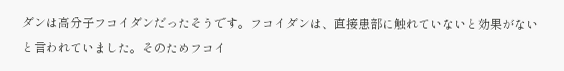ダンは高分子フコイダンだったそうです。フコイダンは、直接患部に触れていないと効果がないと言われていました。そのためフコイ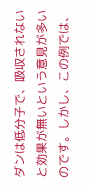ダンは低分子で、吸収されないと効果が無いという意見が多いのです。しかし、この例では、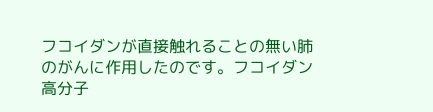フコイダンが直接触れることの無い肺のがんに作用したのです。フコイダン 高分子